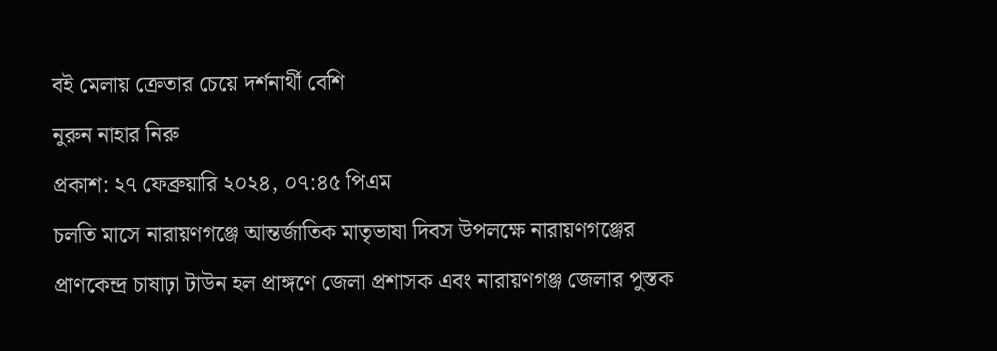বই মেলায় ক্রেতার চেয়ে দর্শনার্থী বেশি
নুরুন নাহার নিরু
প্রকাশ: ২৭ ফেব্রুয়ারি ২০২৪, ০৭:৪৫ পিএম
চলতি মাসে নারায়ণগঞ্জে আন্তর্জাতিক মাতৃভাষা দিবস উপলক্ষে নারায়ণগঞ্জের প্রাণকেন্দ্র চাষাঢ়া টাউন হল প্রাঙ্গণে জেলা প্রশাসক এবং নারায়ণগঞ্জ জেলার পুস্তক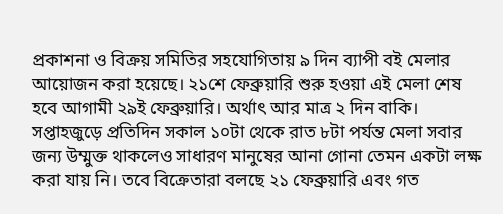প্রকাশনা ও বিক্রয় সমিতির সহযোগিতায় ৯ দিন ব্যাপী বই মেলার আয়োজন করা হয়েছে। ২১শে ফেব্রুয়ারি শুরু হওয়া এই মেলা শেষ হবে আগামী ২৯ই ফেব্রুয়ারি। অর্থাৎ আর মাত্র ২ দিন বাকি।
সপ্তাহজুড়ে প্রতিদিন সকাল ১০টা থেকে রাত ৮টা পর্যন্ত মেলা সবার জন্য উম্মুক্ত থাকলেও সাধারণ মানুষের আনা গোনা তেমন একটা লক্ষ করা যায় নি। তবে বিক্রেতারা বলছে ২১ ফেব্রুয়ারি এবং গত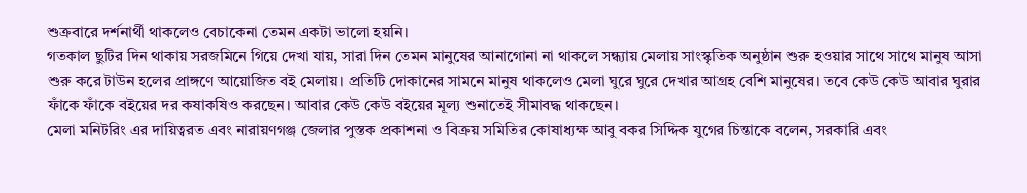শুক্রবারে দর্শনার্থী থাকলেও বেচাকেনা তেমন একটা ভালো হয়নি।
গতকাল ছুটির দিন থাকায় সরজমিনে গিয়ে দেখা যায়, সারা দিন তেমন মানুষের আনাগোনা না থাকলে সন্ধ্যায় মেলায় সাংস্কৃতিক অনুষ্ঠান শুরু হওয়ার সাথে সাথে মানুষ আসা শুরু করে টাউন হলের প্রাঙ্গণে আয়োজিত বই মেলায়। প্রতিটি দোকানের সামনে মানুষ থাকলেও মেলা ঘুরে ঘুরে দেখার আগ্রহ বেশি মানুষের। তবে কেউ কেউ আবার ঘুরার ফাঁকে ফাঁকে বইয়ের দর কষাকষিও করছেন। আবার কেউ কেউ বইয়ের মূল্য শুনাতেই সীমাবদ্ধ থাকছেন।
মেলা মনিটরিং এর দায়িত্বরত এবং নারায়ণগঞ্জ জেলার পুস্তক প্রকাশনা ও বিক্রয় সমিতির কোষাধ্যক্ষ আবু বকর সিদ্দিক যুগের চিন্তাকে বলেন, সরকারি এবং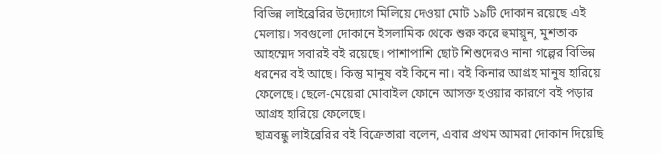বিভিন্ন লাইব্রেরির উদ্যোগে মিলিয়ে দেওয়া মোট ১৯টি দোকান রয়েছে এই মেলায়। সবগুলো দোকানে ইসলামিক থেকে শুরু করে হুমায়ূন, মুশতাক আহম্মেদ সবারই বই রয়েছে। পাশাপাশি ছোট শিশুদেরও নানা গল্পের বিভিন্ন ধরনের বই আছে। কিন্তু মানুষ বই কিনে না। বই কিনার আগ্রহ মানুষ হারিয়ে ফেলেছে। ছেলে-মেয়েরা মোবাইল ফোনে আসক্ত হওয়ার কারণে বই পড়ার আগ্রহ হারিয়ে ফেলেছে।
ছাত্রবন্ধু লাইব্রেরির বই বিক্রেতারা বলেন, এবার প্রথম আমরা দোকান দিয়েছি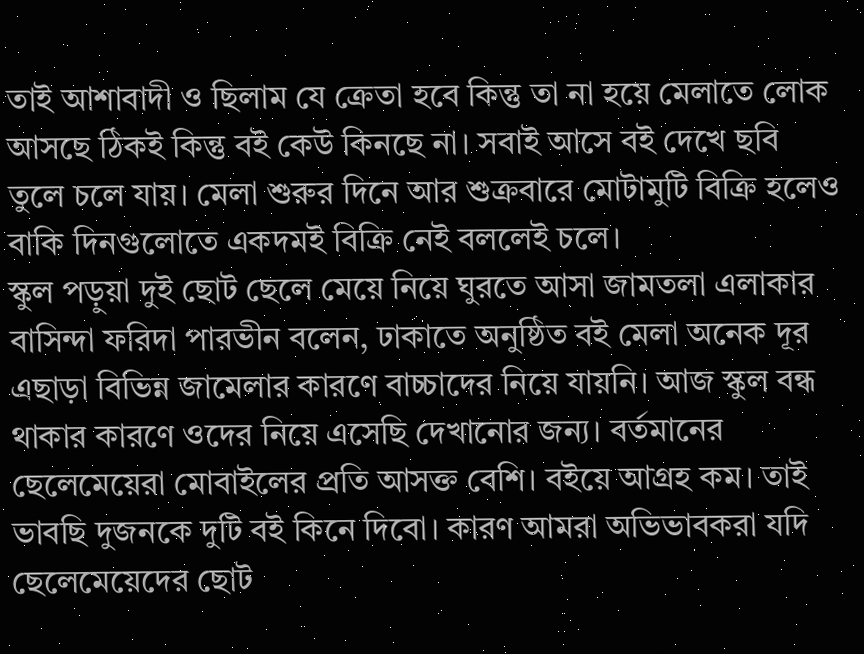তাই আশাবাদী ও ছিলাম যে ক্রেতা হবে কিন্তু তা না হয়ে মেলাতে লোক আসছে ঠিকই কিন্তু বই কেউ কিনছে না। সবাই আসে বই দেখে ছবি তুলে চলে যায়। মেলা শুরুর দিনে আর শুক্রবারে মোটামুটি বিক্রি হলেও বাকি দিনগুলোতে একদমই বিক্রি নেই বললেই চলে।
স্কুল পড়ুয়া দুই ছোট ছেলে মেয়ে নিয়ে ঘুরতে আসা জামতলা এলাকার বাসিন্দা ফরিদা পারভীন বলেন, ঢাকাতে অনুষ্ঠিত বই মেলা অনেক দূর এছাড়া বিভিন্ন জামেলার কারণে বাচ্চাদের নিয়ে যায়নি। আজ স্কুল বন্ধ থাকার কারণে ওদের নিয়ে এসেছি দেখানোর জন্য। বর্তমানের ছেলেমেয়েরা মোবাইলের প্রতি আসক্ত বেশি। বইয়ে আগ্রহ কম। তাই ভাবছি দুজনকে দুটি বই কিনে দিবো। কারণ আমরা অভিভাবকরা যদি ছেলেমেয়েদের ছোট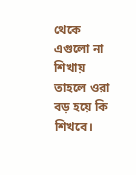থেকে এগুলো না শিখায় তাহলে ওরা বড় হয়ে কি শিখবে।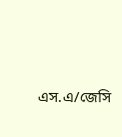এস.এ/জেসি